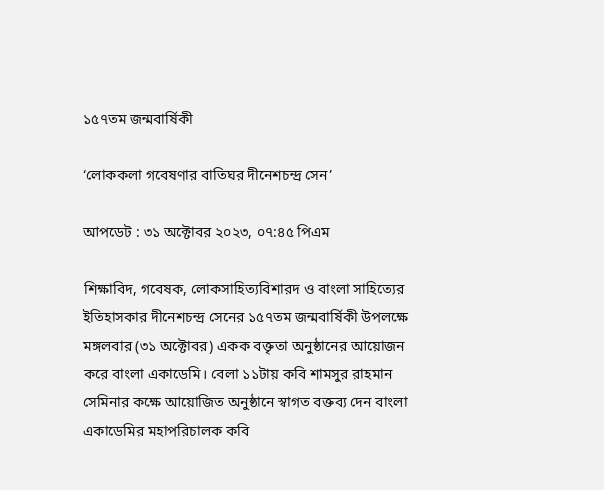১৫৭তম জন্মবার্ষিকী

‘লোককলা গবেষণার বাতিঘর দীনেশচন্দ্র সেন’

আপডেট : ৩১ অক্টোবর ২০২৩, ০৭:৪৫ পিএম

শিক্ষাবিদ, গবেষক, লোকসাহিত্যবিশারদ ও বাংলা সাহিত্যের ইতিহাসকার দীনেশচন্দ্র সেনের ১৫৭তম জন্মবার্ষিকী উপলক্ষে মঙ্গলবার (৩১ অক্টোবর) একক বক্তৃতা অনুষ্ঠানের আয়োজন করে বাংলা একাডেমি। বেলা ১১টায় কবি শামসুর রাহমান সেমিনার কক্ষে আয়োজিত অনুষ্ঠানে স্বাগত বক্তব্য দেন বাংলা একাডেমির মহাপরিচালক কবি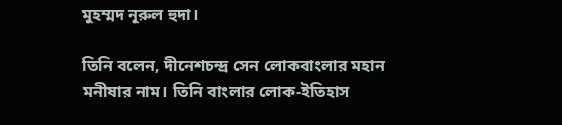মুহম্মদ নূরুল হুদা।

তিনি বলেন, দীনেশচন্দ্র সেন লোকবাংলার মহান মনীষার নাম। তিনি বাংলার লোক-ইতিহাস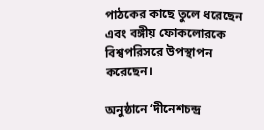পাঠকের কাছে তুলে ধরেছেন এবং বঙ্গীয় ফোকলোরকে বিশ্বপরিসরে উপস্থাপন করেছেন।

অনুষ্ঠানে ‘দীনেশচন্দ্র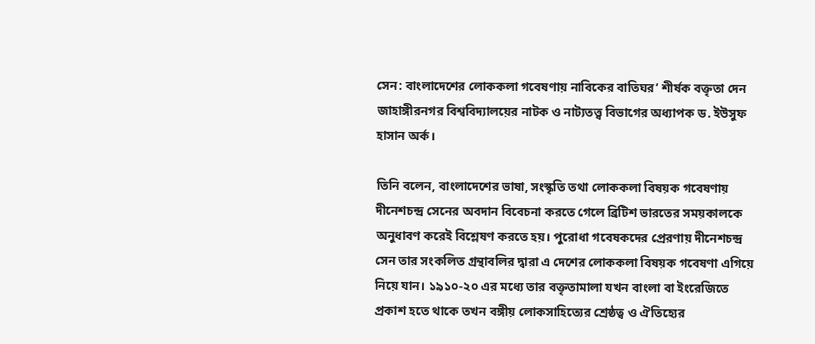সেন: বাংলাদেশের লোককলা গবেষণায় নাবিকের বাতিঘর’ শীর্ষক বক্তৃতা দেন জাহাঙ্গীরনগর বিশ্ববিদ্যালয়ের নাটক ও নাট্যতত্ত্ব বিভাগের অধ্যাপক ড. ইউসুফ হাসান অর্ক।

তিনি বলেন, বাংলাদেশের ভাষা, সংস্কৃতি তথা লোককলা বিষয়ক গবেষণায় দীনেশচন্দ্র সেনের অবদান বিবেচনা করতে গেলে ব্রিটিশ ভারতের সময়কালকে অনুধাবণ করেই বিশ্লেষণ করতে হয়। পুরোধা গবেষকদের প্রেরণায় দীনেশচন্দ্র সেন তার সংকলিত গ্রন্থাবলির দ্বারা এ দেশের লোককলা বিষয়ক গবেষণা এগিয়ে নিয়ে যান। ১৯১০-২০ এর মধ্যে তার বক্তৃতামালা যখন বাংলা বা ইংরেজিতে প্রকাশ হতে থাকে তখন বঙ্গীয় লোকসাহিত্যের শ্রেষ্ঠত্ব ও ঐতিহ্যের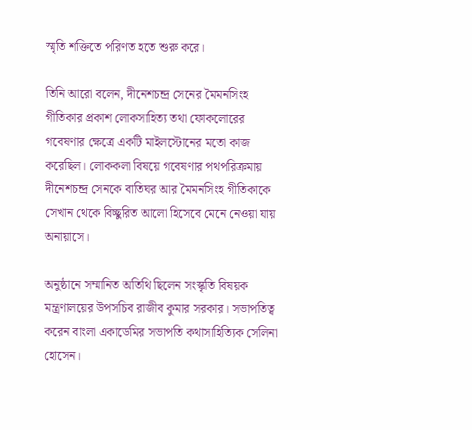স্মৃতি শক্তিতে পরিণত হতে শুরু করে।

তিনি আরো বলেন, দীনেশচন্দ্র সেনের মৈমনসিংহ গীতিকার প্রকাশ লোকসাহিত্য তথা ফোকলোরের গবেষণার ক্ষেত্রে একটি মাইলস্টোনের মতো কাজ করেছিল। লোককলা বিষয়ে গবেষণার পথপরিক্রমায় দীনেশচন্দ্র সেনকে বাতিঘর আর মৈমনসিংহ গীতিকাকে সেখান থেকে বিচ্ছুরিত আলো হিসেবে মেনে নেওয়া যায় অনায়াসে।

অনুষ্ঠানে সম্মানিত অতিথি ছিলেন সংস্কৃতি বিষয়ক মন্ত্রণালয়ের উপসচিব রাজীব কুমার সরকার। সভাপতিত্ব করেন বাংলা একাডেমির সভাপতি কথাসাহিত্যিক সেলিনা হোসেন।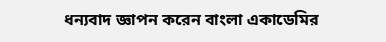ধন্যবাদ জ্ঞাপন করেন বাংলা একাডেমির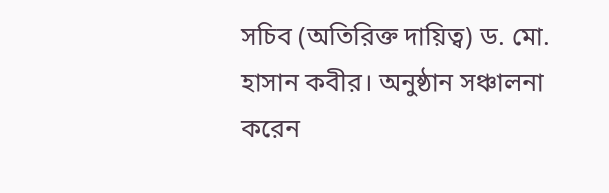সচিব (অতিরিক্ত দায়িত্ব) ড. মো. হাসান কবীর। অনুষ্ঠান সঞ্চালনা করেন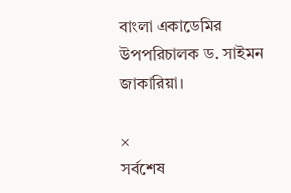বাংলা একাডেমির উপপরিচালক ড. সাইমন জাকারিয়া।

×
সর্বশেষ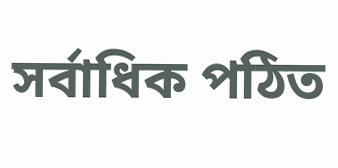সর্বাধিক পঠিত